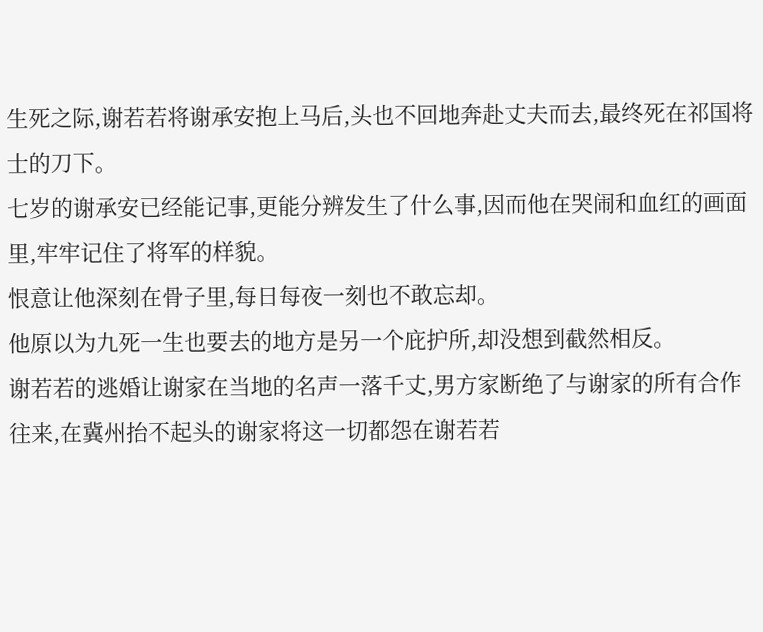生死之际,谢若若将谢承安抱上马后,头也不回地奔赴丈夫而去,最终死在祁国将士的刀下。
七岁的谢承安已经能记事,更能分辨发生了什么事,因而他在哭闹和血红的画面里,牢牢记住了将军的样貌。
恨意让他深刻在骨子里,每日每夜一刻也不敢忘却。
他原以为九死一生也要去的地方是另一个庇护所,却没想到截然相反。
谢若若的逃婚让谢家在当地的名声一落千丈,男方家断绝了与谢家的所有合作往来,在冀州抬不起头的谢家将这一切都怨在谢若若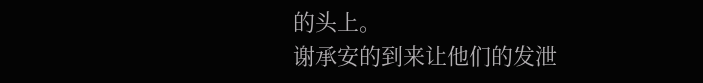的头上。
谢承安的到来让他们的发泄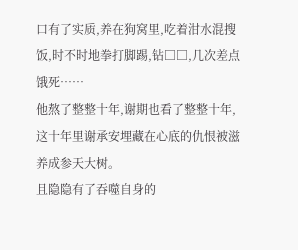口有了实质,养在狗窝里,吃着泔水混搜饭,时不时地拳打脚踢,钻□□,几次差点饿死……
他熬了整整十年,谢期也看了整整十年,这十年里谢承安埋藏在心底的仇恨被滋养成参天大树。
且隐隐有了吞噬自身的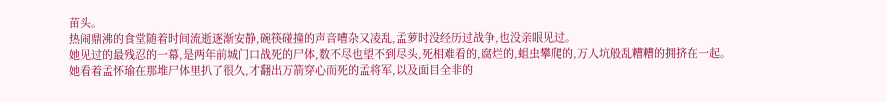苗头。
热闹鼎沸的食堂随着时间流逝逐渐安静,碗筷碰撞的声音嘈杂又凌乱,孟萝时没经历过战争,也没亲眼见过。
她见过的最残忍的一幕,是两年前城门口战死的尸体,数不尽也望不到尽头,死相难看的,腐烂的,蛆虫攀爬的,万人坑般乱糟糟的拥挤在一起。
她看着孟怀瑜在那堆尸体里扒了很久,才翻出万箭穿心而死的孟将军,以及面目全非的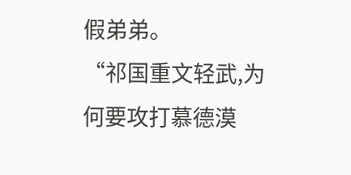假弟弟。
“祁国重文轻武,为何要攻打慕德漠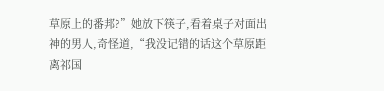草原上的番邦?”她放下筷子,看着桌子对面出神的男人,奇怪道,“我没记错的话这个草原距离祁国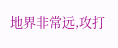地界非常远,攻打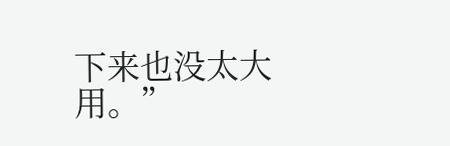下来也没太大用。”